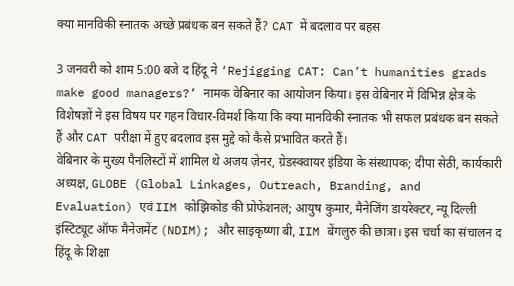क्या मानविकी स्नातक अच्छे प्रबंधक बन सकते हैं? CAT में बदलाव पर बहस

3 जनवरी को शाम 5:00 बजे द हिंदू ने ‘Rejigging CAT: Can’t humanities grads make good managers?’ नामक वेबिनार का आयोजन किया। इस वेबिनार में विभिन्न क्षेत्र के विशेषज्ञों ने इस विषय पर गहन विचार-विमर्श किया कि क्या मानविकी स्नातक भी सफल प्रबंधक बन सकते हैं और CAT परीक्षा में हुए बदलाव इस मुद्दे को कैसे प्रभावित करते हैं।
वेबिनार के मुख्य पैनलिस्टों में शामिल थे अजय ज़ेनर, ग्रेडस्क्वायर इंडिया के संस्थापक; दीपा सेठी, कार्यकारी अध्यक्ष, GLOBE (Global Linkages, Outreach, Branding, and Evaluation) एवं IIM कोझिकोड की प्रोफेशनल; आयुष कुमार, मैनेजिंग डायरेक्टर, न्यू दिल्ली इंस्टिट्यूट ऑफ मैनेजमेंट (NDIM); और साइकृष्णा बी, IIM बेंगलुरु की छात्रा। इस चर्चा का संचालन द हिंदू के शिक्षा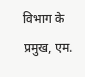विभाग के प्रमुख, एम.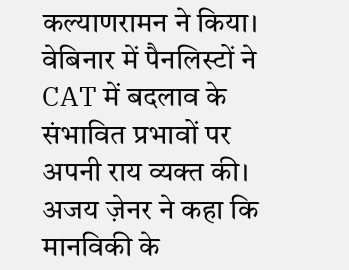कल्याणरामन ने किया।
वेबिनार में पैनलिस्टों ने CAT में बदलाव के संभावित प्रभावों पर अपनी राय व्यक्त की। अजय ज़ेनर ने कहा कि मानविकी के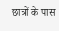छात्रों के पास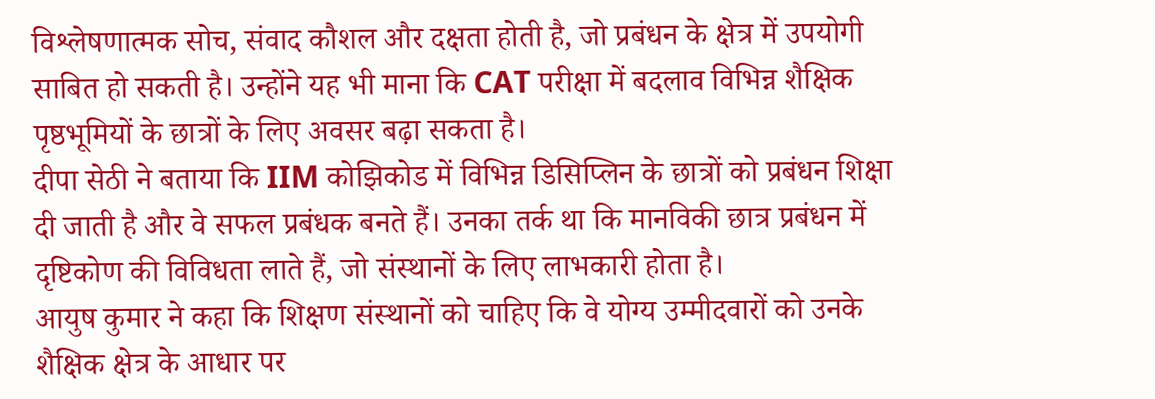विश्लेषणात्मक सोच, संवाद कौशल और दक्षता होती है, जो प्रबंधन के क्षेत्र में उपयोगी साबित हो सकती है। उन्होंने यह भी माना कि CAT परीक्षा में बदलाव विभिन्न शैक्षिक पृष्ठभूमियों के छात्रों के लिए अवसर बढ़ा सकता है।
दीपा सेठी ने बताया कि IIM कोझिकोड में विभिन्न डिसिप्लिन के छात्रों को प्रबंधन शिक्षा दी जाती है और वे सफल प्रबंधक बनते हैं। उनका तर्क था कि मानविकी छात्र प्रबंधन में दृष्टिकोण की विविधता लाते हैं, जो संस्थानों के लिए लाभकारी होता है।
आयुष कुमार ने कहा कि शिक्षण संस्थानों को चाहिए कि वे योग्य उम्मीदवारों को उनके शैक्षिक क्षेत्र के आधार पर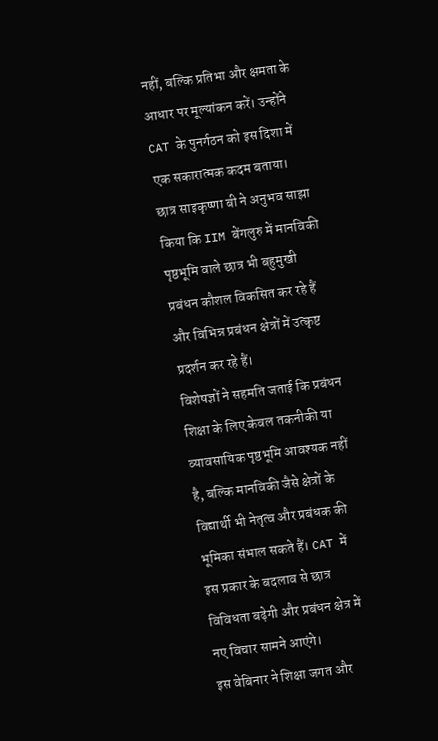नहीं, बल्कि प्रतिभा और क्षमता के आधार पर मूल्यांकन करें। उन्होंने CAT के पुनर्गठन को इस दिशा में एक सकारात्मक कदम बताया।
छात्र साइकृष्णा बी ने अनुभव साझा किया कि IIM बेंगलुरु में मानविकी पृष्ठभूमि वाले छात्र भी बहुमुखी प्रबंधन कौशल विकसित कर रहे हैं और विभिन्न प्रबंधन क्षेत्रों में उत्कृष्ट प्रदर्शन कर रहे हैं।
विशेषज्ञों ने सहमति जताई कि प्रबंधन शिक्षा के लिए केवल तकनीकी या व्यावसायिक पृष्ठभूमि आवश्यक नहीं है, बल्कि मानविकी जैसे क्षेत्रों के विद्यार्थी भी नेतृत्व और प्रबंधक की भूमिका संभाल सकते हैं। CAT में इस प्रकार के बदलाव से छात्र विविधता बढ़ेगी और प्रबंधन क्षेत्र में नए विचार सामने आएंगे।
इस वेबिनार ने शिक्षा जगत और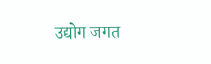उद्योग जगत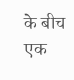के बीच एक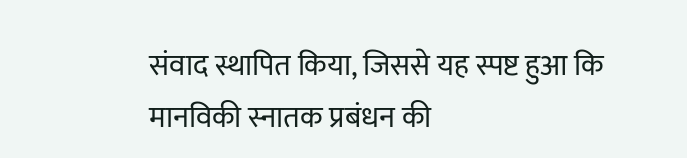संवाद स्थापित किया, जिससे यह स्पष्ट हुआ कि मानविकी स्नातक प्रबंधन की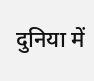दुनिया में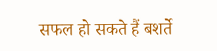सफल हो सकते हैं बशर्ते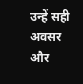उन्हें सही अवसर और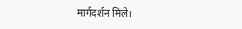मार्गदर्शन मिले।